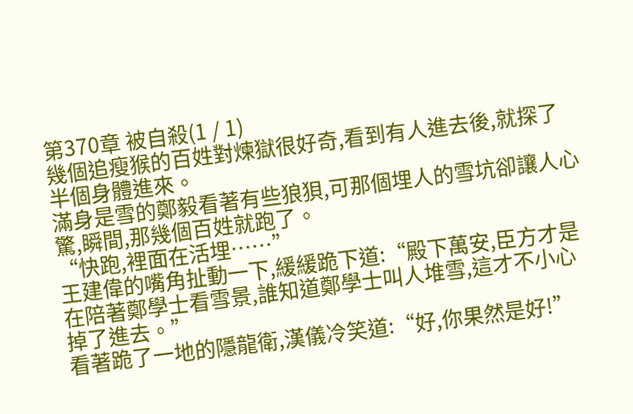第370章 被自殺(1 / 1)
幾個追瘦猴的百姓對煉獄很好奇,看到有人進去後,就探了半個身體進來。
滿身是雪的鄭毅看著有些狼狽,可那個埋人的雪坑卻讓人心驚,瞬間,那幾個百姓就跑了。
“快跑,裡面在活埋……”
王建偉的嘴角扯動一下,緩緩跪下道:“殿下萬安,臣方才是在陪著鄭學士看雪景,誰知道鄭學士叫人堆雪,這才不小心掉了進去。”
看著跪了一地的隱龍衛,漢儀冷笑道:“好,你果然是好!”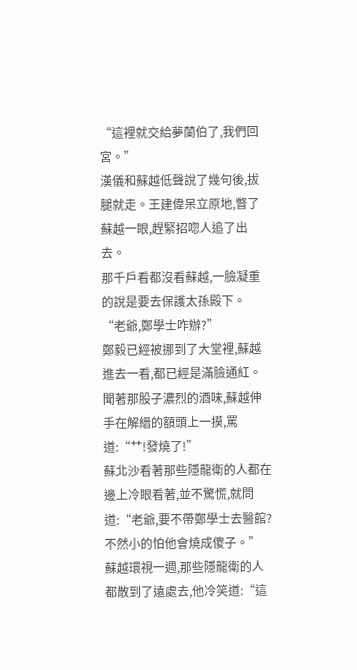“這裡就交給夢蘭伯了,我們回宮。”
漢儀和蘇越低聲說了幾句後,拔腿就走。王建偉呆立原地,瞥了蘇越一眼,趕緊招唿人追了出去。
那千戶看都沒看蘇越,一臉凝重的說是要去保護太孫殿下。
“老爺,鄭學士咋辦?”
鄭毅已經被挪到了大堂裡,蘇越進去一看,都已經是滿臉通紅。
聞著那股子濃烈的酒味,蘇越伸手在解縉的額頭上一摸,罵道:“艹!發燒了!”
蘇北沙看著那些隱龍衛的人都在邊上冷眼看著,並不驚慌,就問道:“老爺,要不帶鄭學士去醫館?不然小的怕他會燒成傻子。”
蘇越環視一週,那些隱龍衛的人都散到了遠處去,他冷笑道:“這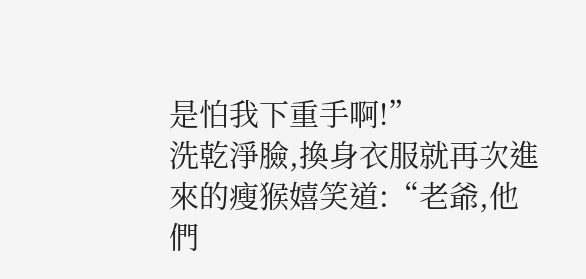是怕我下重手啊!”
洗乾淨臉,換身衣服就再次進來的瘦猴嬉笑道:“老爺,他們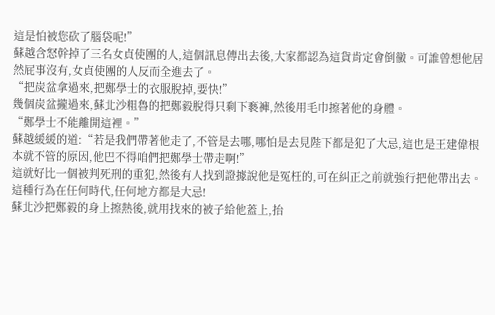這是怕被您砍了腦袋呢!”
蘇越含怒幹掉了三名女貞使團的人,這個訊息傳出去後,大家都認為這貨肯定會倒黴。可誰曾想他居然屁事沒有,女貞使團的人反而全進去了。
“把炭盆拿過來,把鄭學士的衣服脫掉,要快!”
幾個炭盆攏過來,蘇北沙粗魯的把鄭毅脫得只剩下褻褲,然後用毛巾擦著他的身體。
“鄭學士不能離開這裡。”
蘇越緩緩的道:“若是我們帶著他走了,不管是去哪,哪怕是去見陛下都是犯了大忌,這也是王建偉根本就不管的原因,他巴不得咱們把鄭學士帶走啊!”
這就好比一個被判死刑的重犯,然後有人找到證據說他是冤枉的,可在糾正之前就強行把他帶出去。
這種行為在任何時代,任何地方都是大忌!
蘇北沙把鄭毅的身上擦熱後,就用找來的被子給他蓋上,抬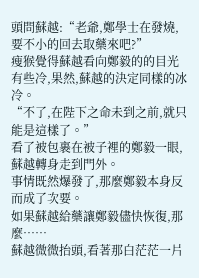頭問蘇越:“老爺,鄭學士在發燒,要不小的回去取藥來吧?”
瘦猴覺得蘇越看向鄭毅的的目光有些冷,果然,蘇越的決定同樣的冰冷。
“不了,在陛下之命未到之前,就只能是這樣了。”
看了被包裹在被子裡的鄭毅一眼,蘇越轉身走到門外。
事情既然爆發了,那麼鄭毅本身反而成了次要。
如果蘇越給藥讓鄭毅儘快恢復,那麼……
蘇越微微抬頭,看著那白茫茫一片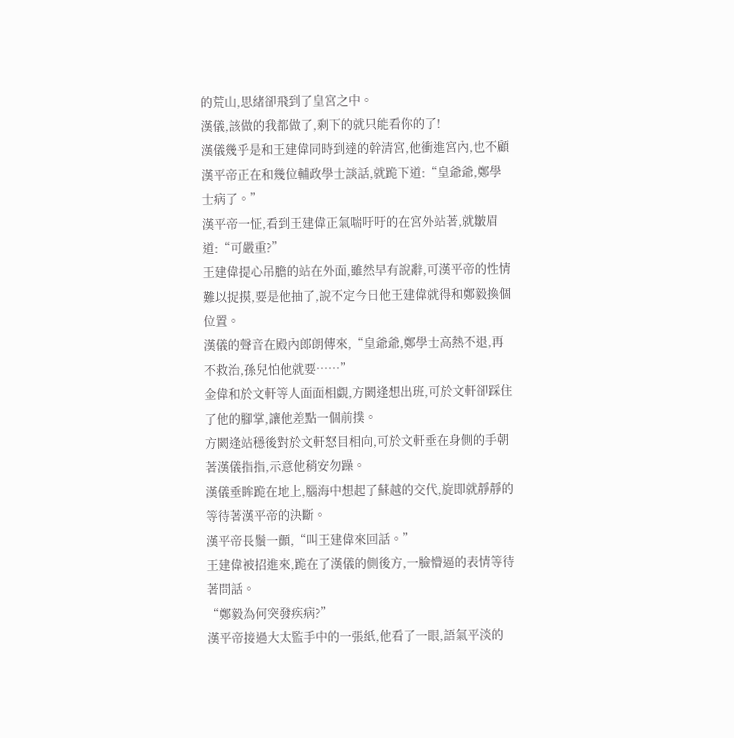的荒山,思緒卻飛到了皇宮之中。
漢儀,該做的我都做了,剩下的就只能看你的了!
漢儀幾乎是和王建偉同時到達的幹清宮,他衝進宮內,也不顧漢平帝正在和幾位輔政學士談話,就跪下道:“皇爺爺,鄭學士病了。”
漢平帝一怔,看到王建偉正氣喘吁吁的在宮外站著,就皺眉道:“可嚴重?”
王建偉提心吊膽的站在外面,雖然早有說辭,可漢平帝的性情難以捉摸,要是他抽了,說不定今日他王建偉就得和鄭毅換個位置。
漢儀的聲音在殿內郎朗傳來,“皇爺爺,鄭學士高熱不退,再不救治,孫兒怕他就要……”
金偉和於文軒等人面面相覷,方闕逢想出班,可於文軒卻踩住了他的腳掌,讓他差點一個前撲。
方闕逢站穩後對於文軒怒目相向,可於文軒垂在身側的手朝著漢儀指指,示意他稍安勿躁。
漢儀垂眸跪在地上,腦海中想起了蘇越的交代,旋即就靜靜的等待著漢平帝的決斷。
漢平帝長鬚一顫,“叫王建偉來回話。”
王建偉被招進來,跪在了漢儀的側後方,一臉懵逼的表情等待著問話。
“鄭毅為何突發疾病?”
漢平帝接過大太監手中的一張紙,他看了一眼,語氣平淡的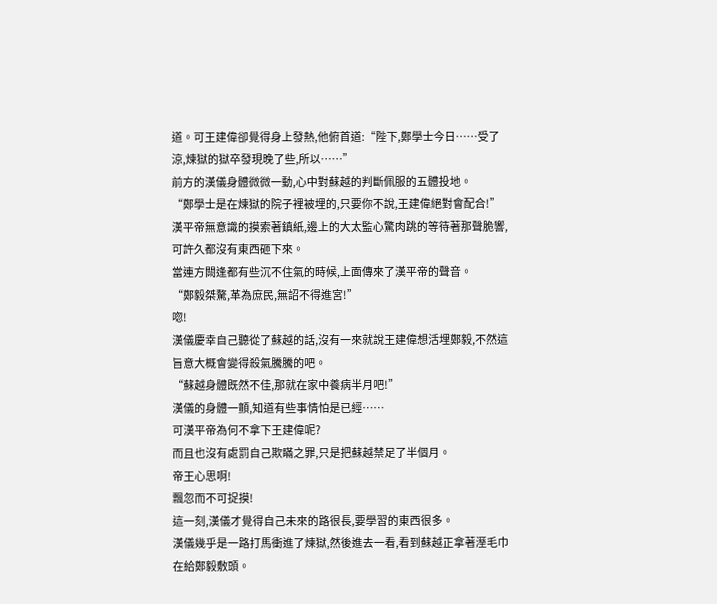道。可王建偉卻覺得身上發熱,他俯首道:“陛下,鄭學士今日……受了涼,煉獄的獄卒發現晚了些,所以……”
前方的漢儀身體微微一動,心中對蘇越的判斷佩服的五體投地。
“鄭學士是在煉獄的院子裡被埋的,只要你不說,王建偉絕對會配合!”
漢平帝無意識的摸索著鎮紙,邊上的大太監心驚肉跳的等待著那聲脆響,可許久都沒有東西砸下來。
當連方闕逢都有些沉不住氣的時候,上面傳來了漢平帝的聲音。
“鄭毅桀驁,革為庶民,無詔不得進宮!”
唿!
漢儀慶幸自己聽從了蘇越的話,沒有一來就說王建偉想活埋鄭毅,不然這旨意大概會變得殺氣騰騰的吧。
“蘇越身體既然不佳,那就在家中養病半月吧!”
漢儀的身體一顫,知道有些事情怕是已經……
可漢平帝為何不拿下王建偉呢?
而且也沒有處罰自己欺瞞之罪,只是把蘇越禁足了半個月。
帝王心思啊!
飄忽而不可捉摸!
這一刻,漢儀才覺得自己未來的路很長,要學習的東西很多。
漢儀幾乎是一路打馬衝進了煉獄,然後進去一看,看到蘇越正拿著溼毛巾在給鄭毅敷頭。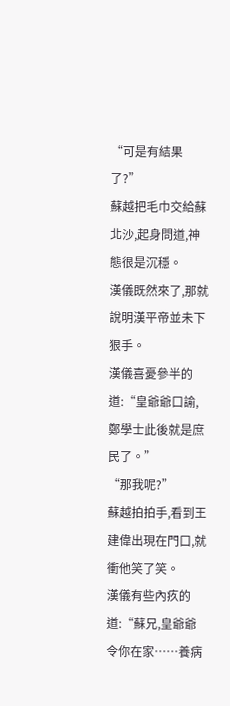“可是有結果了?”
蘇越把毛巾交給蘇北沙,起身問道,神態很是沉穩。
漢儀既然來了,那就說明漢平帝並未下狠手。
漢儀喜憂參半的道:“皇爺爺口諭,鄭學士此後就是庶民了。”
“那我呢?”
蘇越拍拍手,看到王建偉出現在門口,就衝他笑了笑。
漢儀有些內疚的道:“蘇兄,皇爺爺令你在家……養病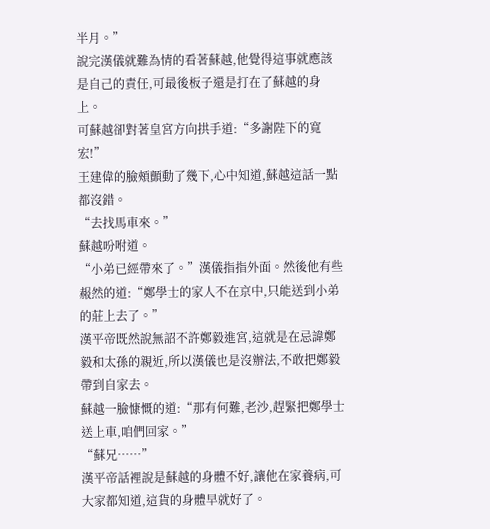半月。”
說完漢儀就難為情的看著蘇越,他覺得這事就應該是自己的責任,可最後板子還是打在了蘇越的身上。
可蘇越卻對著皇宮方向拱手道:“多謝陛下的寬宏!”
王建偉的臉頰顫動了幾下,心中知道,蘇越這話一點都沒錯。
“去找馬車來。”
蘇越吩咐道。
“小弟已經帶來了。”漢儀指指外面。然後他有些赧然的道:“鄭學士的家人不在京中,只能送到小弟的莊上去了。”
漢平帝既然說無詔不許鄭毅進宮,這就是在忌諱鄭毅和太孫的親近,所以漢儀也是沒辦法,不敢把鄭毅帶到自家去。
蘇越一臉慷慨的道:“那有何難,老沙,趕緊把鄭學士送上車,咱們回家。”
“蘇兄……”
漢平帝話裡說是蘇越的身體不好,讓他在家養病,可大家都知道,這貨的身體早就好了。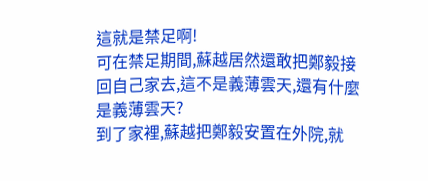這就是禁足啊!
可在禁足期間,蘇越居然還敢把鄭毅接回自己家去,這不是義薄雲天,還有什麼是義薄雲天?
到了家裡,蘇越把鄭毅安置在外院,就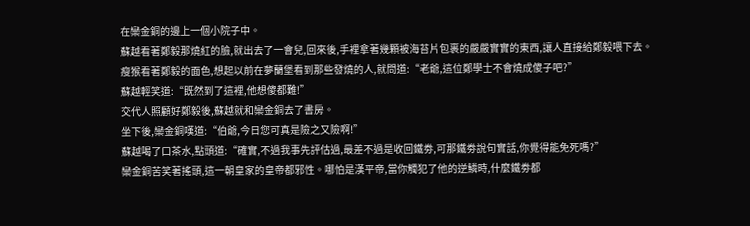在欒金銅的邊上一個小院子中。
蘇越看著鄭毅那燒紅的臉,就出去了一會兒,回來後,手裡拿著幾顆被海苔片包裹的嚴嚴實實的東西,讓人直接給鄭毅喂下去。
瘦猴看著鄭毅的面色,想起以前在夢蘭堡看到那些發燒的人,就問道:“老爺,這位鄭學士不會燒成傻子吧?”
蘇越輕笑道:“既然到了這裡,他想傻都難!”
交代人照顧好鄭毅後,蘇越就和欒金銅去了書房。
坐下後,欒金銅嘆道:“伯爺,今日您可真是險之又險啊!”
蘇越喝了口茶水,點頭道:“確實,不過我事先評估過,最差不過是收回鐵劵,可那鐵劵說句實話,你覺得能免死嗎?”
欒金銅苦笑著搖頭,這一朝皇家的皇帝都邪性。哪怕是漢平帝,當你觸犯了他的逆鱗時,什麼鐵劵都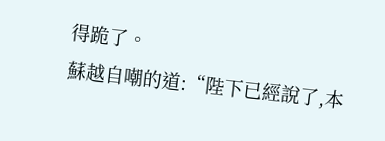得跪了。
蘇越自嘲的道:“陛下已經說了,本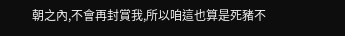朝之內,不會再封賞我,所以咱這也算是死豬不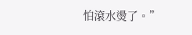怕滾水燙了。”